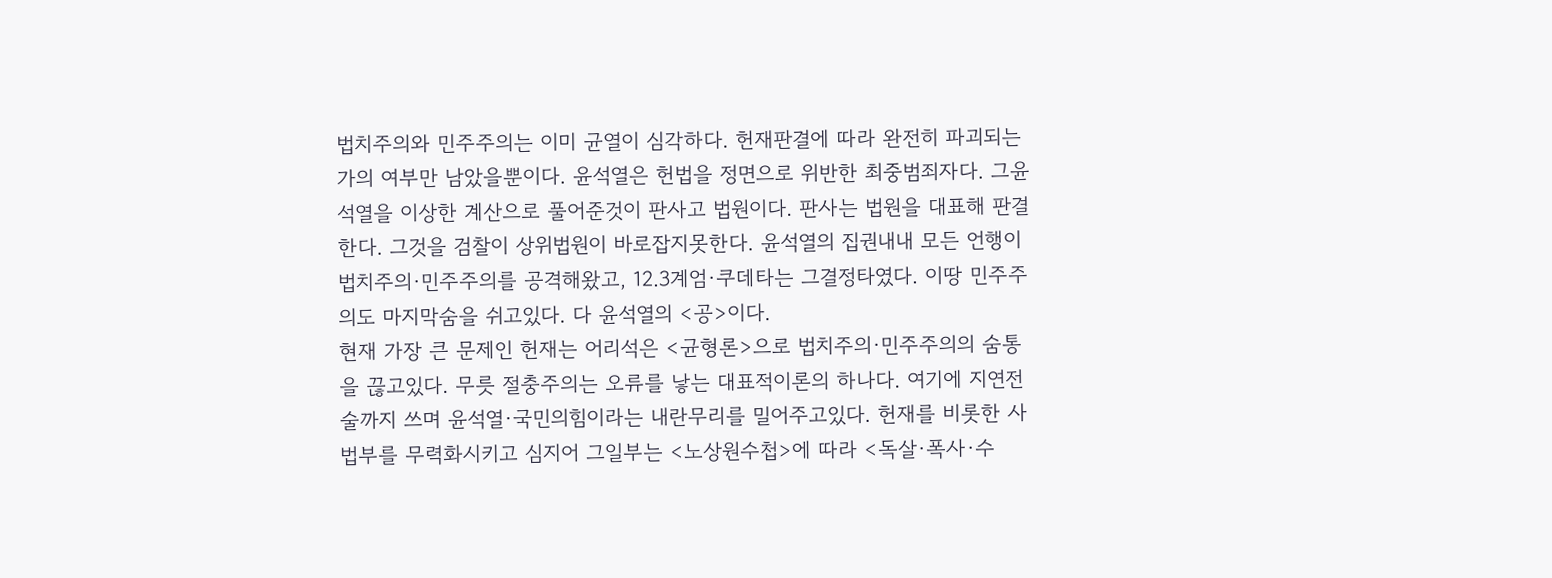법치주의와 민주주의는 이미 균열이 심각하다. 헌재판결에 따라 완전히 파괴되는가의 여부만 남았을뿐이다. 윤석열은 헌법을 정면으로 위반한 최중범죄자다. 그윤석열을 이상한 계산으로 풀어준것이 판사고 법원이다. 판사는 법원을 대표해 판결한다. 그것을 검찰이 상위법원이 바로잡지못한다. 윤석열의 집권내내 모든 언행이 법치주의·민주주의를 공격해왔고, 12.3계엄·쿠데타는 그결정타였다. 이땅 민주주의도 마지막숨을 쉬고있다. 다 윤석열의 <공>이다.
현재 가장 큰 문제인 헌재는 어리석은 <균형론>으로 법치주의·민주주의의 숨통을 끊고있다. 무릇 절충주의는 오류를 낳는 대표적이론의 하나다. 여기에 지연전술까지 쓰며 윤석열·국민의힘이라는 내란무리를 밀어주고있다. 헌재를 비롯한 사법부를 무력화시키고 심지어 그일부는 <노상원수첩>에 따라 <독살·폭사·수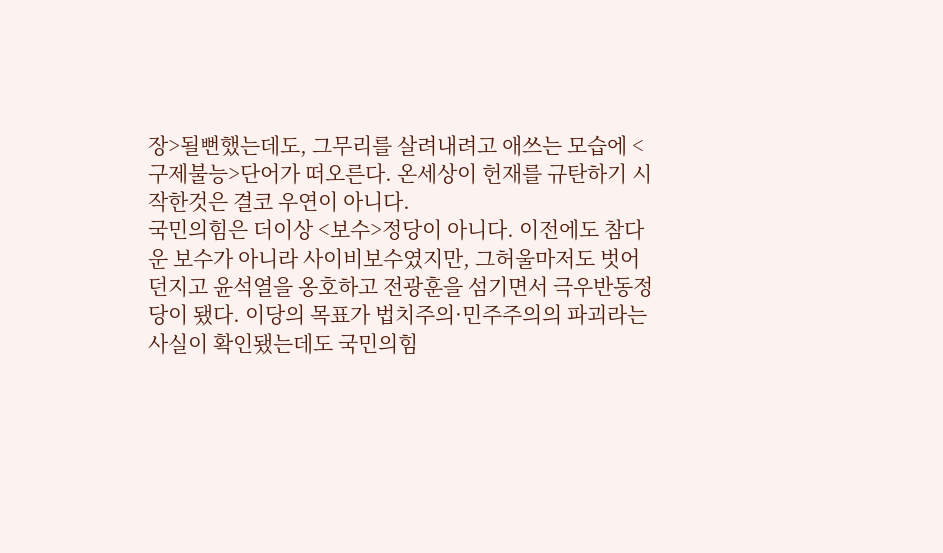장>될뻔했는데도, 그무리를 살려내려고 애쓰는 모습에 <구제불능>단어가 떠오른다. 온세상이 헌재를 규탄하기 시작한것은 결코 우연이 아니다.
국민의힘은 더이상 <보수>정당이 아니다. 이전에도 참다운 보수가 아니라 사이비보수였지만, 그허울마저도 벗어던지고 윤석열을 옹호하고 전광훈을 섬기면서 극우반동정당이 됐다. 이당의 목표가 법치주의·민주주의의 파괴라는 사실이 확인됐는데도 국민의힘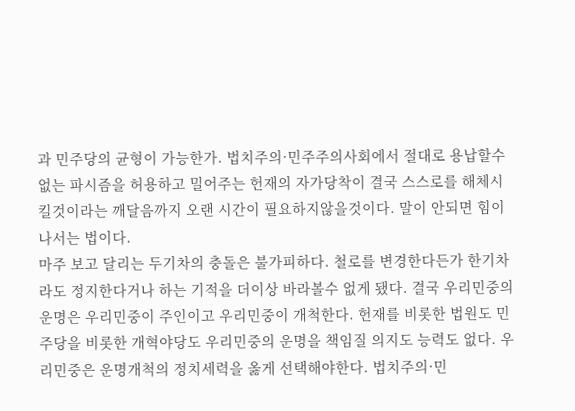과 민주당의 균형이 가능한가. 법치주의·민주주의사회에서 절대로 용납할수 없는 파시즘을 허용하고 밀어주는 헌재의 자가당착이 결국 스스로를 해체시킬것이라는 깨달음까지 오랜 시간이 필요하지않을것이다. 말이 안되면 힘이 나서는 법이다.
마주 보고 달리는 두기차의 충돌은 불가피하다. 철로를 변경한다든가 한기차라도 정지한다거나 하는 기적을 더이상 바라볼수 없게 됐다. 결국 우리민중의 운명은 우리민중이 주인이고 우리민중이 개척한다. 헌재를 비롯한 법원도 민주당을 비롯한 개혁야당도 우리민중의 운명을 책임질 의지도 능력도 없다. 우리민중은 운명개척의 정치세력을 옳게 선택해야한다. 법치주의·민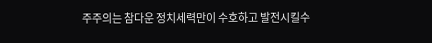주주의는 참다운 정치세력만이 수호하고 발전시킬수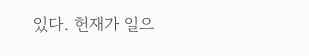있다. 헌재가 일으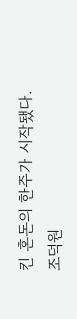킨 혼돈의 한주가 시작됐다.
조덕원